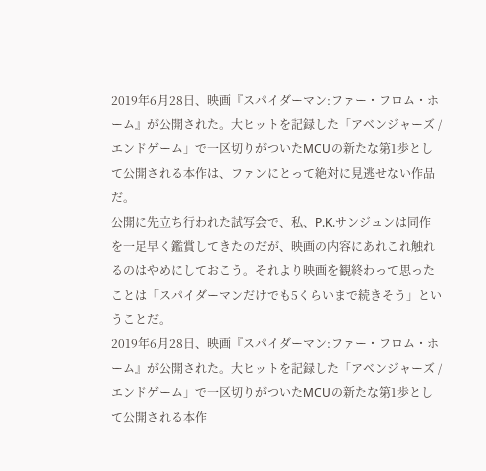2019年6月28日、映画『スパイダーマン:ファー・フロム・ホーム』が公開された。大ヒットを記録した「アベンジャーズ / エンドゲーム」で一区切りがついたMCUの新たな第1歩として公開される本作は、ファンにとって絶対に見逃せない作品だ。
公開に先立ち行われた試写会で、私、P.K.サンジュンは同作を一足早く鑑賞してきたのだが、映画の内容にあれこれ触れるのはやめにしておこう。それより映画を観終わって思ったことは「スパイダーマンだけでも5くらいまで続きそう」ということだ。
2019年6月28日、映画『スパイダーマン:ファー・フロム・ホーム』が公開された。大ヒットを記録した「アベンジャーズ / エンドゲーム」で一区切りがついたMCUの新たな第1歩として公開される本作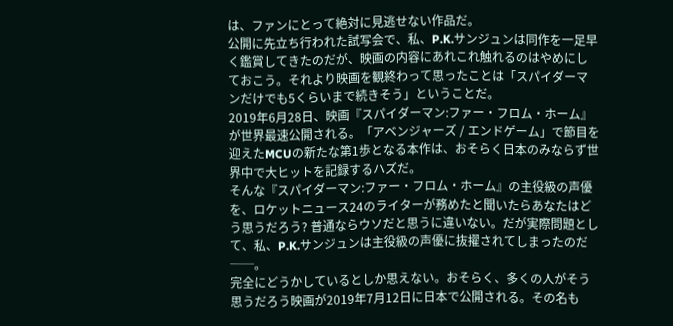は、ファンにとって絶対に見逃せない作品だ。
公開に先立ち行われた試写会で、私、P.K.サンジュンは同作を一足早く鑑賞してきたのだが、映画の内容にあれこれ触れるのはやめにしておこう。それより映画を観終わって思ったことは「スパイダーマンだけでも5くらいまで続きそう」ということだ。
2019年6月28日、映画『スパイダーマン:ファー・フロム・ホーム』が世界最速公開される。「アベンジャーズ / エンドゲーム」で節目を迎えたMCUの新たな第1歩となる本作は、おそらく日本のみならず世界中で大ヒットを記録するハズだ。
そんな『スパイダーマン:ファー・フロム・ホーム』の主役級の声優を、ロケットニュース24のライターが務めたと聞いたらあなたはどう思うだろう? 普通ならウソだと思うに違いない。だが実際問題として、私、P.K.サンジュンは主役級の声優に抜擢されてしまったのだ──。
完全にどうかしているとしか思えない。おそらく、多くの人がそう思うだろう映画が2019年7月12日に日本で公開される。その名も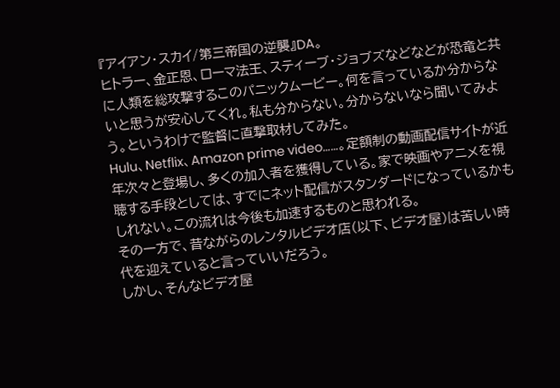『アイアン・スカイ/第三帝国の逆襲』DA。
ヒトラー、金正恩、ローマ法王、スティーブ・ジョブズなどなどが恐竜と共に人類を総攻撃するこのパニックムービー。何を言っているか分からないと思うが安心してくれ。私も分からない。分からないなら聞いてみよう。というわけで監督に直撃取材してみた。
Hulu、Netflix、Amazon prime video……。定額制の動画配信サイトが近年次々と登場し、多くの加入者を獲得している。家で映画やアニメを視聴する手段としては、すでにネット配信がスタンダードになっているかもしれない。この流れは今後も加速するものと思われる。
その一方で、昔ながらのレンタルビデオ店(以下、ビデオ屋)は苦しい時代を迎えていると言っていいだろう。
しかし、そんなビデオ屋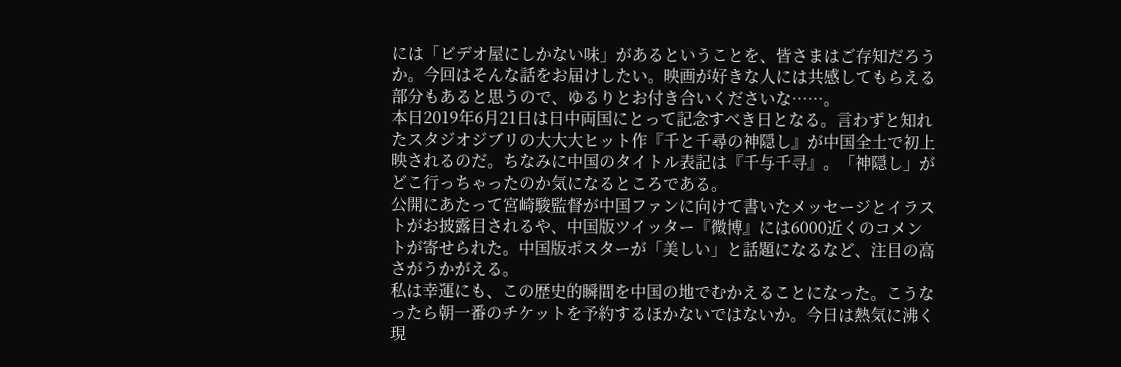には「ビデオ屋にしかない味」があるということを、皆さまはご存知だろうか。今回はそんな話をお届けしたい。映画が好きな人には共感してもらえる部分もあると思うので、ゆるりとお付き合いくださいな……。
本日2019年6月21日は日中両国にとって記念すべき日となる。言わずと知れたスタジオジブリの大大大ヒット作『千と千尋の神隠し』が中国全土で初上映されるのだ。ちなみに中国のタイトル表記は『千与千寻』。「神隠し」がどこ行っちゃったのか気になるところである。
公開にあたって宮崎駿監督が中国ファンに向けて書いたメッセージとイラストがお披露目されるや、中国版ツイッター『微博』には6000近くのコメントが寄せられた。中国版ポスターが「美しい」と話題になるなど、注目の高さがうかがえる。
私は幸運にも、この歴史的瞬間を中国の地でむかえることになった。こうなったら朝一番のチケットを予約するほかないではないか。今日は熱気に沸く現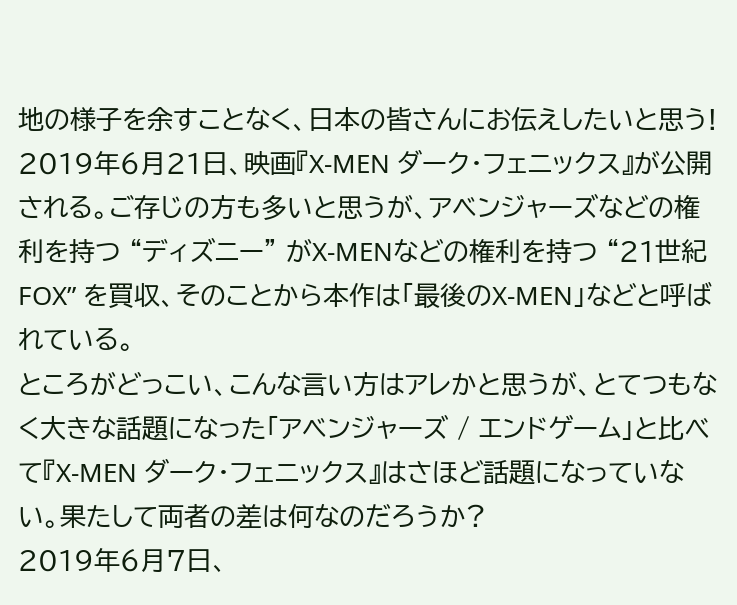地の様子を余すことなく、日本の皆さんにお伝えしたいと思う!
2019年6月21日、映画『X-MEN ダーク・フェニックス』が公開される。ご存じの方も多いと思うが、アベンジャーズなどの権利を持つ “ディズニー” がX-MENなどの権利を持つ “21世紀FOX” を買収、そのことから本作は「最後のX-MEN」などと呼ばれている。
ところがどっこい、こんな言い方はアレかと思うが、とてつもなく大きな話題になった「アベンジャーズ / エンドゲーム」と比べて『X-MEN ダーク・フェニックス』はさほど話題になっていない。果たして両者の差は何なのだろうか?
2019年6月7日、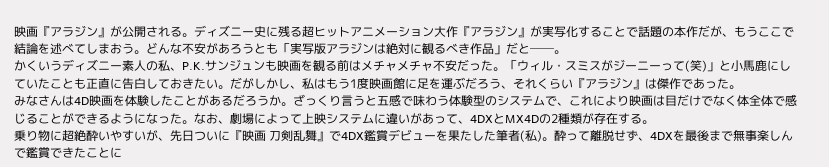映画『アラジン』が公開される。ディズニー史に残る超ヒットアニメーション大作『アラジン』が実写化することで話題の本作だが、もうここで結論を述べてしまおう。どんな不安があろうとも「実写版アラジンは絶対に観るべき作品」だと──。
かくいうディズニー素人の私、P.K.サンジュンも映画を観る前はメチャメチャ不安だった。「ウィル・スミスがジーニーって(笑)」と小馬鹿にしていたことも正直に告白しておきたい。だがしかし、私はもう1度映画館に足を運ぶだろう、それくらい『アラジン』は傑作であった。
みなさんは4D映画を体験したことがあるだろうか。ざっくり言うと五感で味わう体験型のシステムで、これにより映画は目だけでなく体全体で感じることができるようになった。なお、劇場によって上映システムに違いがあって、4DXとMX4Dの2種類が存在する。
乗り物に超絶酔いやすいが、先日ついに『映画 刀剣乱舞』で4DX鑑賞デビューを果たした筆者(私)。酔って離脱せず、4DXを最後まで無事楽しんで鑑賞できたことに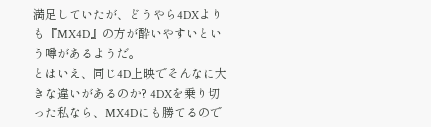満足していたが、どうやら4DXよりも『MX4D』の方が酔いやすいという噂があるようだ。
とはいえ、同じ4D上映でそんなに大きな違いがあるのか? 4DXを乗り切った私なら、MX4Dにも勝てるので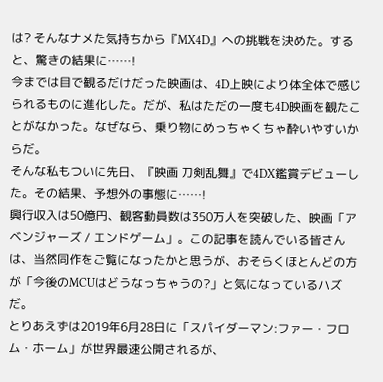は? そんなナメた気持ちから『MX4D』への挑戦を決めた。すると、驚きの結果に……!
今までは目で観るだけだった映画は、4D上映により体全体で感じられるものに進化した。だが、私はただの一度も4D映画を観たことがなかった。なぜなら、乗り物にめっちゃくちゃ酔いやすいからだ。
そんな私もついに先日、『映画 刀剣乱舞』で4DX鑑賞デビューした。その結果、予想外の事態に……!
興行収入は50億円、観客動員数は350万人を突破した、映画「アベンジャーズ / エンドゲーム」。この記事を読んでいる皆さんは、当然同作をご覧になったかと思うが、おそらくほとんどの方が「今後のMCUはどうなっちゃうの?」と気になっているハズだ。
とりあえずは2019年6月28日に「スパイダーマン:ファー・フロム・ホーム」が世界最速公開されるが、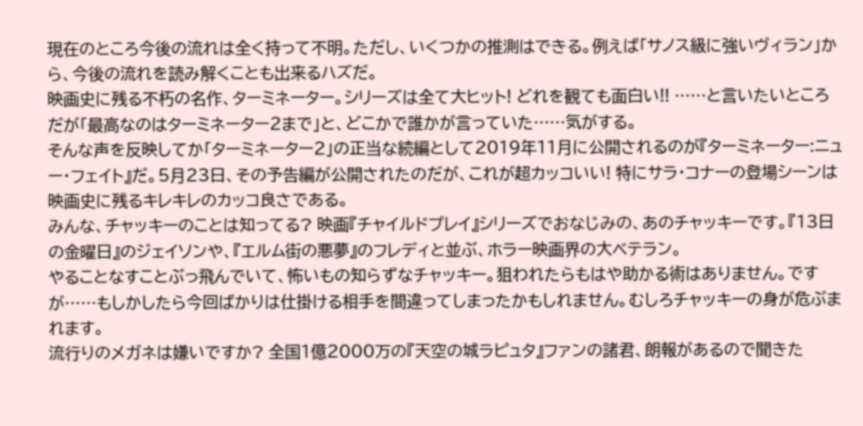現在のところ今後の流れは全く持って不明。ただし、いくつかの推測はできる。例えば「サノス級に強いヴィラン」から、今後の流れを読み解くことも出来るハズだ。
映画史に残る不朽の名作、ターミネーター。シリーズは全て大ヒット! どれを観ても面白い!! ……と言いたいところだが「最高なのはターミネーター2まで」と、どこかで誰かが言っていた……気がする。
そんな声を反映してか「ターミネーター2」の正当な続編として2019年11月に公開されるのが『ターミネーター:ニュー・フェイト』だ。5月23日、その予告編が公開されたのだが、これが超カッコいい! 特にサラ・コナーの登場シーンは映画史に残るキレキレのカッコ良さである。
みんな、チャッキーのことは知ってる? 映画『チャイルドプレイ』シリーズでおなじみの、あのチャッキーです。『13日の金曜日』のジェイソンや、『エルム街の悪夢』のフレディと並ぶ、ホラー映画界の大ベテラン。
やることなすことぶっ飛んでいて、怖いもの知らずなチャッキー。狙われたらもはや助かる術はありません。ですが……もしかしたら今回ばかりは仕掛ける相手を間違ってしまったかもしれません。むしろチャッキーの身が危ぶまれます。
流行りのメガネは嫌いですか? 全国1億2000万の『天空の城ラピュタ』ファンの諸君、朗報があるので聞きた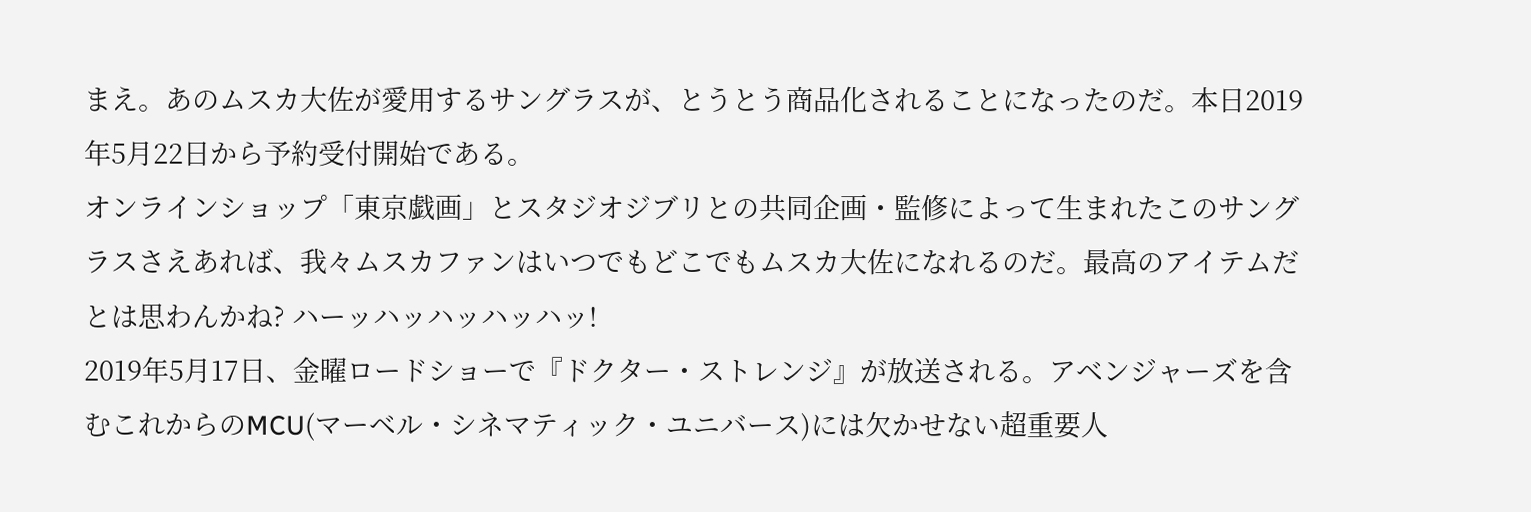まえ。あのムスカ大佐が愛用するサングラスが、とうとう商品化されることになったのだ。本日2019年5月22日から予約受付開始である。
オンラインショップ「東京戯画」とスタジオジブリとの共同企画・監修によって生まれたこのサングラスさえあれば、我々ムスカファンはいつでもどこでもムスカ大佐になれるのだ。最高のアイテムだとは思わんかね? ハーッハッハッハッハッ!
2019年5月17日、金曜ロードショーで『ドクター・ストレンジ』が放送される。アベンジャーズを含むこれからのMCU(マーベル・シネマティック・ユニバース)には欠かせない超重要人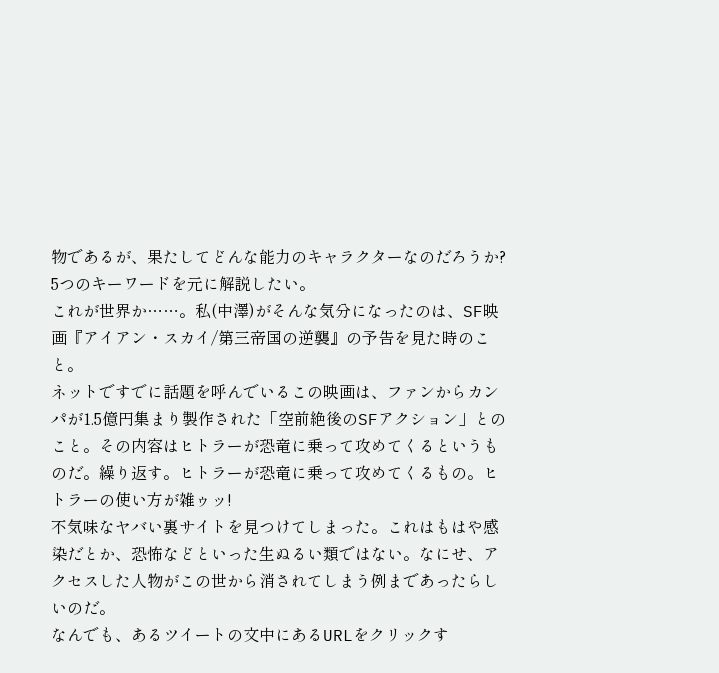物であるが、果たしてどんな能力のキャラクターなのだろうか? 5つのキーワードを元に解説したい。
これが世界か……。私(中澤)がそんな気分になったのは、SF映画『アイアン・スカイ/第三帝国の逆襲』の予告を見た時のこと。
ネットですでに話題を呼んでいるこの映画は、ファンからカンパが1.5億円集まり製作された「空前絶後のSFアクション」とのこと。その内容はヒトラーが恐竜に乗って攻めてくるというものだ。繰り返す。ヒトラーが恐竜に乗って攻めてくるもの。ヒトラーの使い方が雑ゥッ!
不気味なヤバい裏サイトを見つけてしまった。これはもはや感染だとか、恐怖などといった生ぬるい類ではない。なにせ、アクセスした人物がこの世から消されてしまう例まであったらしいのだ。
なんでも、あるツイートの文中にあるURLをクリックす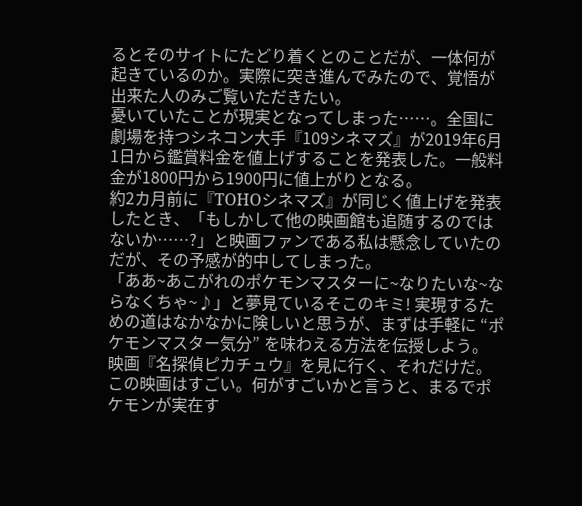るとそのサイトにたどり着くとのことだが、一体何が起きているのか。実際に突き進んでみたので、覚悟が出来た人のみご覧いただきたい。
憂いていたことが現実となってしまった……。全国に劇場を持つシネコン大手『109シネマズ』が2019年6月1日から鑑賞料金を値上げすることを発表した。一般料金が1800円から1900円に値上がりとなる。
約2カ月前に『TOHOシネマズ』が同じく値上げを発表したとき、「もしかして他の映画館も追随するのではないか……?」と映画ファンである私は懸念していたのだが、その予感が的中してしまった。
「ああ~あこがれのポケモンマスターに~なりたいな~ならなくちゃ~♪」と夢見ているそこのキミ! 実現するための道はなかなかに険しいと思うが、まずは手軽に “ポケモンマスター気分” を味わえる方法を伝授しよう。
映画『名探偵ピカチュウ』を見に行く、それだけだ。この映画はすごい。何がすごいかと言うと、まるでポケモンが実在す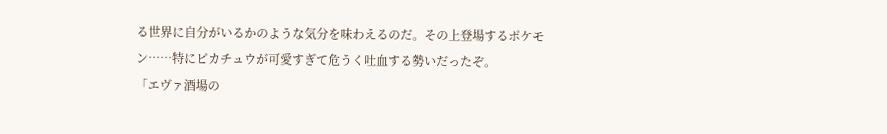る世界に自分がいるかのような気分を味わえるのだ。その上登場するポケモン……特にピカチュウが可愛すぎて危うく吐血する勢いだったぞ。
「エヴァ酒場の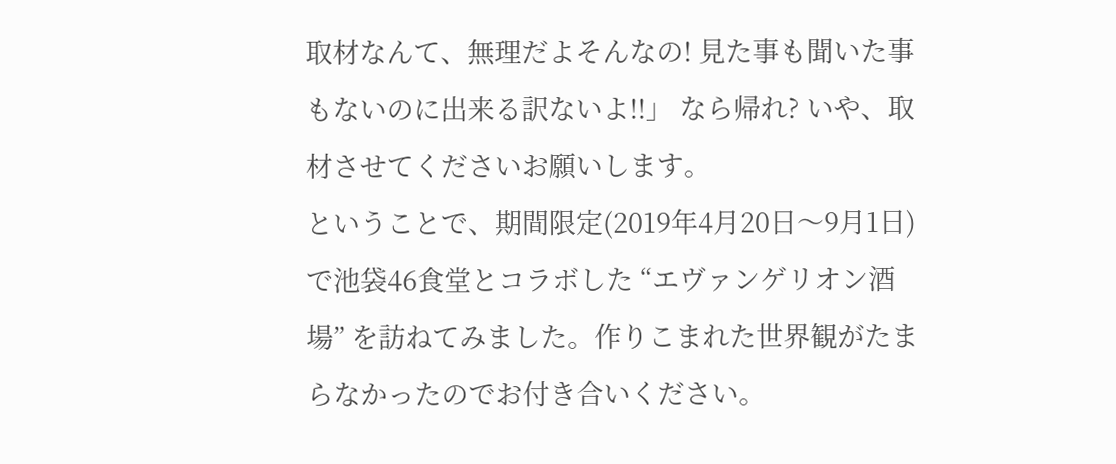取材なんて、無理だよそんなの! 見た事も聞いた事もないのに出来る訳ないよ!!」 なら帰れ? いや、取材させてくださいお願いします。
ということで、期間限定(2019年4月20日〜9月1日)で池袋46食堂とコラボした “エヴァンゲリオン酒場” を訪ねてみました。作りこまれた世界観がたまらなかったのでお付き合いください。